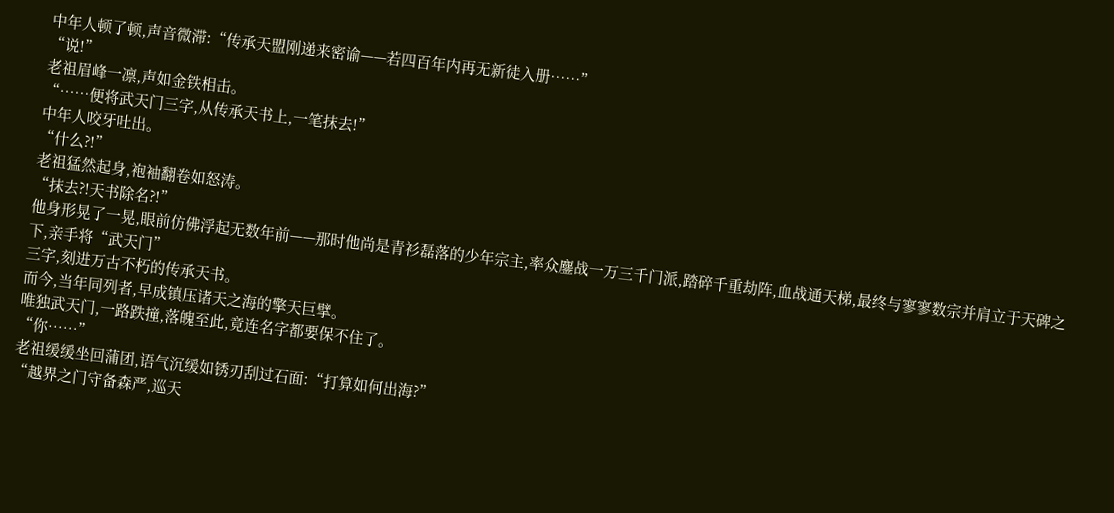中年人顿了顿,声音微滞:“传承天盟刚递来密谕——若四百年内再无新徒入册……”
“说!”
老祖眉峰一凛,声如金铁相击。
“……便将武天门三字,从传承天书上,一笔抹去!”
中年人咬牙吐出。
“什么?!”
老祖猛然起身,袍袖翻卷如怒涛。
“抹去?!天书除名?!”
他身形晃了一晃,眼前仿佛浮起无数年前——那时他尚是青衫磊落的少年宗主,率众鏖战一万三千门派,踏碎千重劫阵,血战通天梯,最终与寥寥数宗并肩立于天碑之下,亲手将“武天门”
三字,刻进万古不朽的传承天书。
而今,当年同列者,早成镇压诸天之海的擎天巨擘。
唯独武天门,一路跌撞,落魄至此,竟连名字都要保不住了。
“你……”
老祖缓缓坐回蒲团,语气沉缓如锈刃刮过石面:“打算如何出海?”
“越界之门守备森严,巡天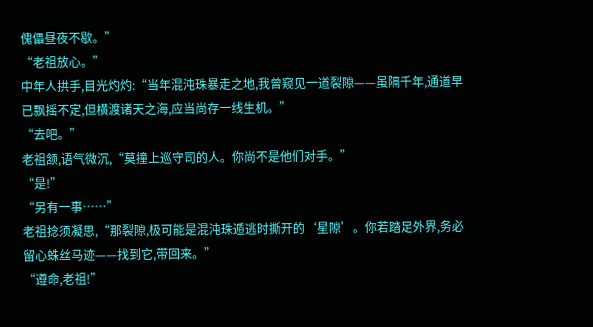傀儡昼夜不歇。”
“老祖放心。”
中年人拱手,目光灼灼:“当年混沌珠暴走之地,我曾窥见一道裂隙——虽隔千年,通道早已飘摇不定,但横渡诸天之海,应当尚存一线生机。”
“去吧。”
老祖颔,语气微沉,“莫撞上巡守司的人。你尚不是他们对手。”
“是!”
“另有一事……”
老祖捻须凝思,“那裂隙,极可能是混沌珠遁逃时撕开的‘星隙’。你若踏足外界,务必留心蛛丝马迹——找到它,带回来。”
“遵命,老祖!”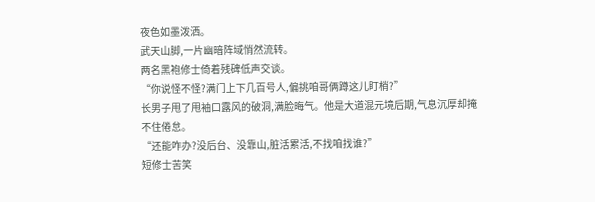夜色如墨泼洒。
武天山脚,一片幽暗阵域悄然流转。
两名黑袍修士倚着残碑低声交谈。
“你说怪不怪?满门上下几百号人,偏挑咱哥俩蹲这儿盯梢?”
长男子甩了甩袖口露风的破洞,满脸晦气。他是大道混元境后期,气息沉厚却掩不住倦怠。
“还能咋办?没后台、没靠山,脏活累活,不找咱找谁?”
短修士苦笑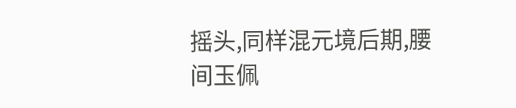摇头,同样混元境后期,腰间玉佩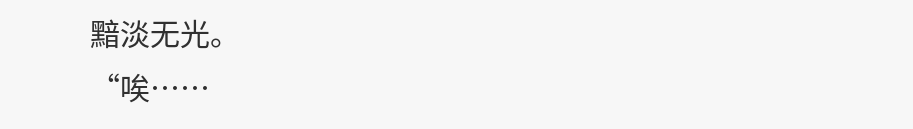黯淡无光。
“唉……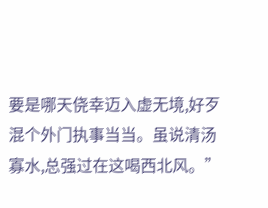要是哪天侥幸迈入虚无境,好歹混个外门执事当当。虽说清汤寡水,总强过在这喝西北风。”